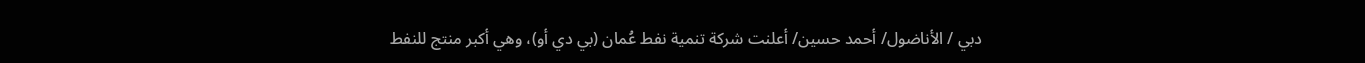دبي / الأناضول/ أحمد حسين/ أعلنت شركة تنمية نفط عُمان (بي دي أو)، وهي أكبر منتج للنفط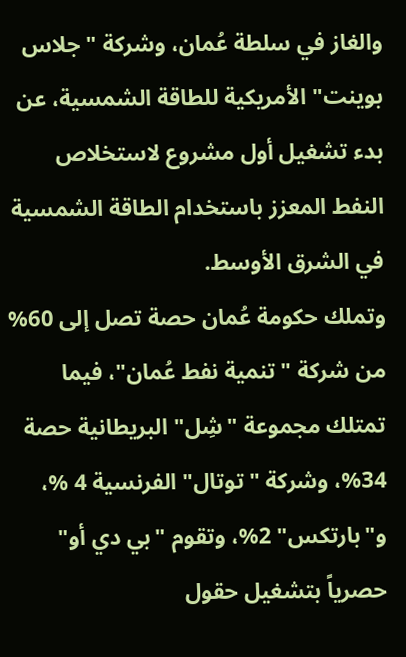والغاز في سلطة عُمان، وشركة "جلاس بوينت" الأمريكية للطاقة الشمسية، عن بدء تشغيل أول مشروع لاستخلاص النفط المعزز باستخدام الطاقة الشمسية في الشرق الأوسط.
وتملك حكومة عُمان حصة تصل إلى 60% من شركة "تنمية نفط عُمان"، فيما تمتلك مجموعة "شِل" البريطانية حصة 34%، وشركة "توتال" الفرنسية 4 %، و"بارتكس" 2%، وتقوم "بي دي أو" حصرياً بتشغيل حقول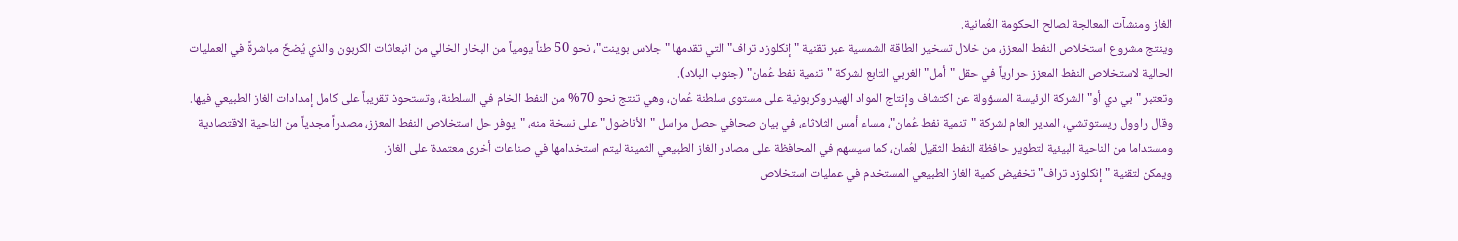الغاز ومنشآت المعالجة لصالح الحكومة العُمانية.
وينتج مشروع استخلاص النفط المعزز، من خلال تسخير الطاقة الشمسية عبر تقنية "إنكلوزد تراف" التي تقدمها "جلاس بوينت"، نحو 50 طناً يومياً من البخار الخالي من انبعاثات الكربون والذي يُضخّ مباشرةً في العمليات الحالية لاستخلاص النفط المعزز حرارياً في حقل "أمل" الغربي التابع لشركة "تنمية نفط عُمان" (جنوب البلاد).
وتعتبر "بي دي أو" الشركة الرئيسة المسؤولة عن اكتشاف وإنتاج المواد الهيدروكربونية على مستوى سلطنة عُمان، وهي تنتج نحو 70% من النفط الخام في السلطنة، وتستحوذ تقريباً على كامل إمدادات الغاز الطبيعي فيها.
وقال راوول ريستوتشي، المدير العام لشركة "تنمية نفط عُمان"، مساء أمس الثلاثاء، في بيان صحافي حصل مراسل "الأناضول" على نسخة منه، "يوفر حل استخلاص النفط المعزز، مصدراً مجدياً من الناحية الاقتصادية ومستداما من الناحية البيئية لتطوير حافظة النفط الثقيل لعُمان، كما سيسهم في المحافظة على مصادر الغاز الطبيعي الثمينة ليتم استخدامها في صناعات أخرى معتمدة على الغاز.
ويمكن لتقنية "إنكلوزد تراف" تخفيض كمية الغاز الطبيعي المستخدم في عمليات استخلاص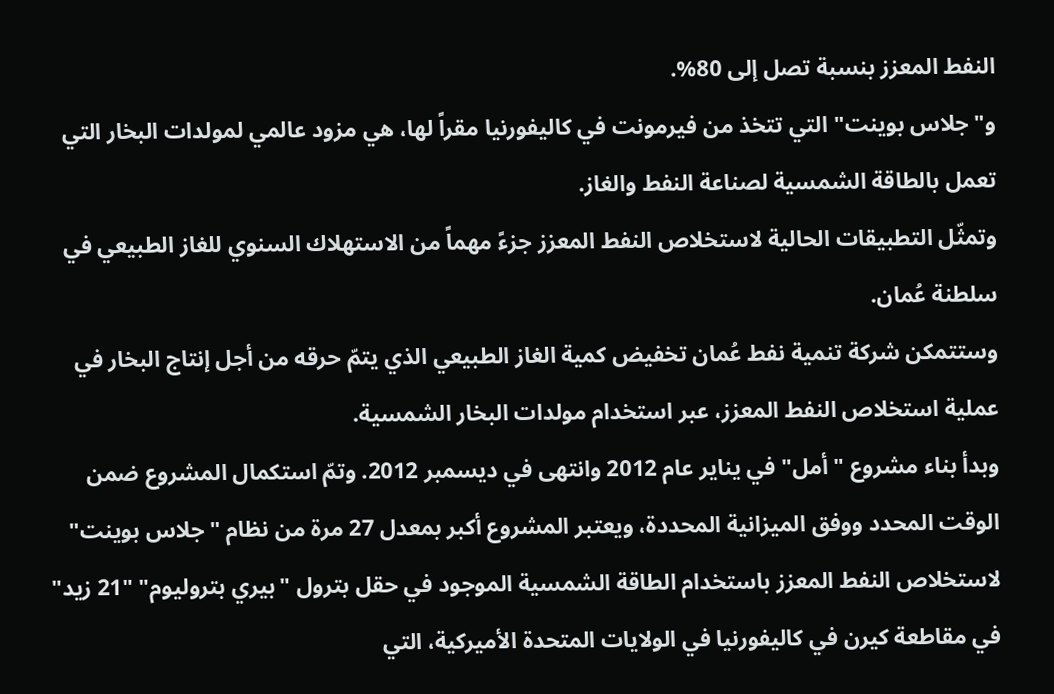النفط المعزز بنسبة تصل إلى 80%.
و"جلاس بوينت" التي تتخذ من فيرمونت في كاليفورنيا مقراً لها، هي مزود عالمي لمولدات البخار التي تعمل بالطاقة الشمسية لصناعة النفط والغاز.
وتمثّل التطبيقات الحالية لاستخلاص النفط المعزز جزءً مهماً من الاستهلاك السنوي للغاز الطبيعي في سلطنة عُمان.
وستتمكن شركة تنمية نفط عُمان تخفيض كمية الغاز الطبيعي الذي يتمّ حرقه من أجل إنتاج البخار في عملية استخلاص النفط المعزز، عبر استخدام مولدات البخار الشمسية.
وبدأ بناء مشروع "أمل" في يناير عام 2012 وانتهى في ديسمبر 2012. وتمّ استكمال المشروع ضمن الوقت المحدد ووفق الميزانية المحددة، ويعتبر المشروع أكبر بمعدل 27 مرة من نظام "جلاس بوينت" لاستخلاص النفط المعزز باستخدام الطاقة الشمسية الموجود في حقل بترول "بيري بتروليوم" "21 زيد" في مقاطعة كيرن في كاليفورنيا في الولايات المتحدة الأميركية، التي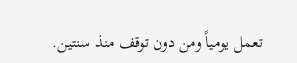تعمل يومياً ومن دون توقف منذ سنتين.